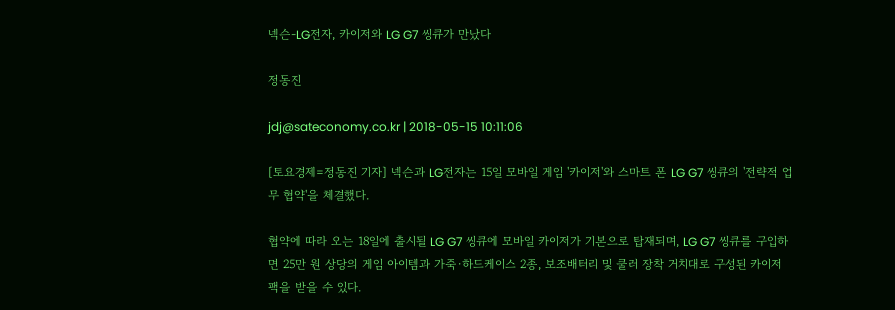넥슨-LG전자, 카이저와 LG G7 씽큐가 만났다

정동진

jdj@sateconomy.co.kr | 2018-05-15 10:11:06

[토요경제=정동진 기자] 넥슨과 LG전자는 15일 모바일 게임 '카이저'와 스마트 폰 LG G7 씽큐의 '전략적 업무 협약'을 체결했다.

협약에 따라 오는 18일에 출시될 LG G7 씽큐에 모바일 카이저가 기본으로 탑재되며, LG G7 씽큐를 구입하면 25만 원 상당의 게임 아이템과 가죽·하드케이스 2종, 보조배터리 및 쿨러 장착 거치대로 구성된 카이저 팩을 받을 수 있다.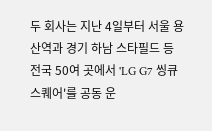두 회사는 지난 4일부터 서울 용산역과 경기 하남 스타필드 등 전국 50여 곳에서 'LG G7 씽큐 스퀘어'를 공동 운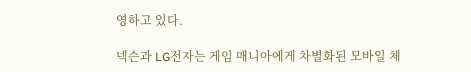영하고 있다.

넥슨과 LG전자는 게임 매니아에게 차별화된 모바일 체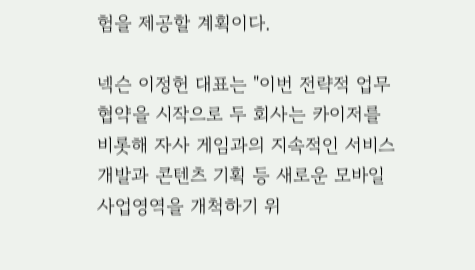험을 제공할 계획이다.

넥슨 이정헌 대표는 "이번 전략적 업무협약을 시작으로 두 회사는 카이저를 비롯해 자사 게임과의 지속적인 서비스 개발과 콘텐츠 기획 등 새로운 모바일 사업영역을 개척하기 위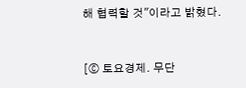해 협력할 것"이라고 밝혔다.


[ⓒ 토요경제. 무단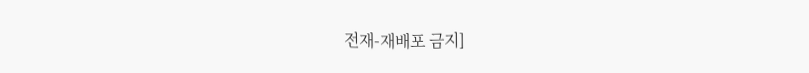전재-재배포 금지]